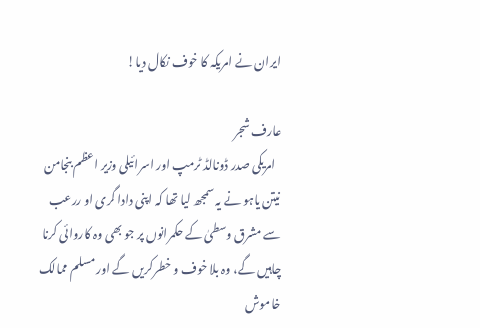ایران نے امریکہ کا خوف نکال دیا!

عارف شجر
  امریکی صدر ڈونالڈ ٹرمپ اور اسرائیلی وزیر اعظم بنجامن نیتن یاہو نے یہ سمجھ لیا تھا کہ اپنی دادا گری او ررعب سے مشرق وسطیٰ کے حکمرانوں پر جو بھی وہ کاروائی کرنا چاہیں گے، وہ بلا خوف و خطرکریں گے اور مسلم ممالک خاموش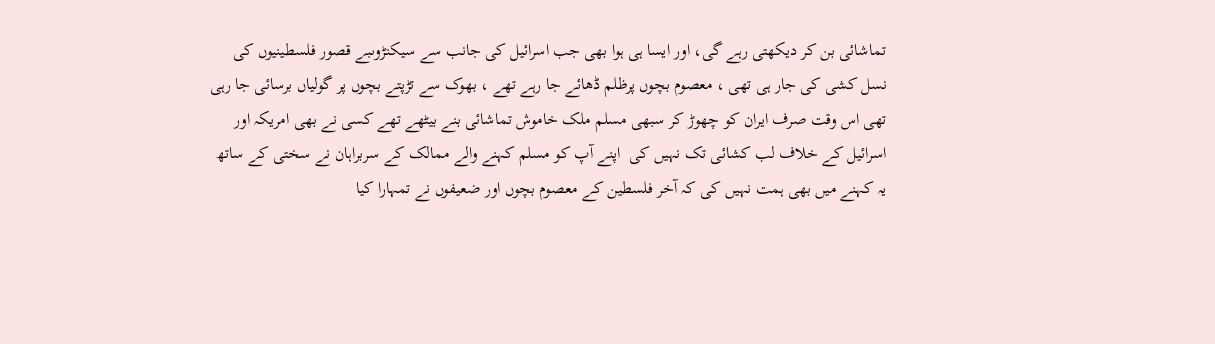تماشائی بن کر دیکھتی رہے گی، اور ایسا ہی ہوا بھی جب اسرائیل کی جانب سے سیکنڑوںبے قصور فلسطینیوں کی نسل کشی کی جار ہی تھی ، معصوم بچوں پرظلم ڈھائے جا رہے تھے ، بھوک سے تڑپتے بچوں پر گولیاں برسائی جا رہی تھی اس وقت صرف ایران کو چھوڑ کر سبھی مسلم ملک خاموش تماشائی بنے بیٹھے تھے کسی نے بھی امریکہ اور اسرائیل کے خلاف لب کشائی تک نہیں کی  اپنے آپ کو مسلم کہنے والے ممالک کے سربراہان نے سختی کے ساتھ یہ کہنے میں بھی ہمت نہیں کی کہ آخر فلسطین کے معصوم بچوں اور ضعیفوں نے تمہارا کیا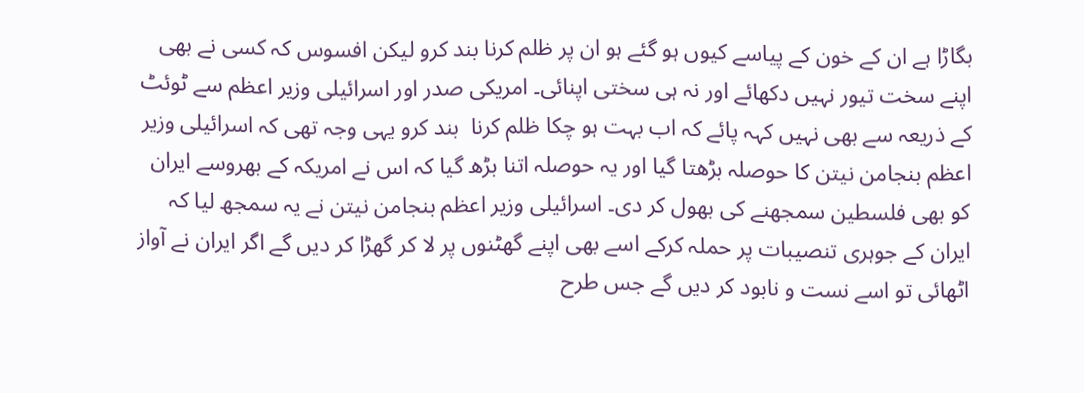بگاڑا ہے ان کے خون کے پیاسے کیوں ہو گئے ہو ان پر ظلم کرنا بند کرو لیکن افسوس کہ کسی نے بھی  اپنے سخت تیور نہیں دکھائے اور نہ ہی سختی اپنائی۔ امریکی صدر اور اسرائیلی وزیر اعظم سے ٹوئٹ کے ذریعہ سے بھی نہیں کہہ پائے کہ اب بہت ہو چکا ظلم کرنا  بند کرو یہی وجہ تھی کہ اسرائیلی وزیر اعظم بنجامن نیتن کا حوصلہ بڑھتا گیا اور یہ حوصلہ اتنا بڑھ گیا کہ اس نے امریکہ کے بھروسے ایران کو بھی فلسطین سمجھنے کی بھول کر دی۔ اسرائیلی وزیر اعظم بنجامن نیتن نے یہ سمجھ لیا کہ ایران کے جوہری تنصیبات پر حملہ کرکے اسے بھی اپنے گھٹنوں پر لا کر گھڑا کر دیں گے اگر ایران نے آواز اٹھائی تو اسے نست و نابود کر دیں گے جس طرح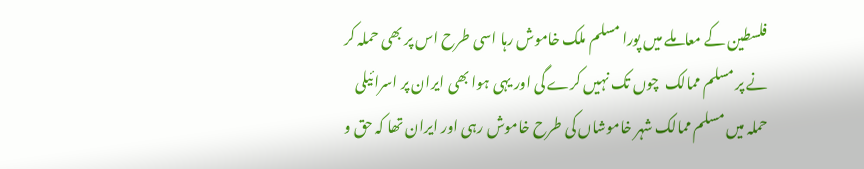فلسطین کے معاملے میں پورا مسلم ملک خاموش رہا اسی طرح اس پر بھی حملہ کر نے پر مسلم ممالک  چوں تک نہیں کرے گی اور یہی ہوا بھی ایران پر اسرائیلی حملہ میں مسلم ممالک شہر خاموشاں کی طرح خاموش رہی اور ایران تھا کہ حق و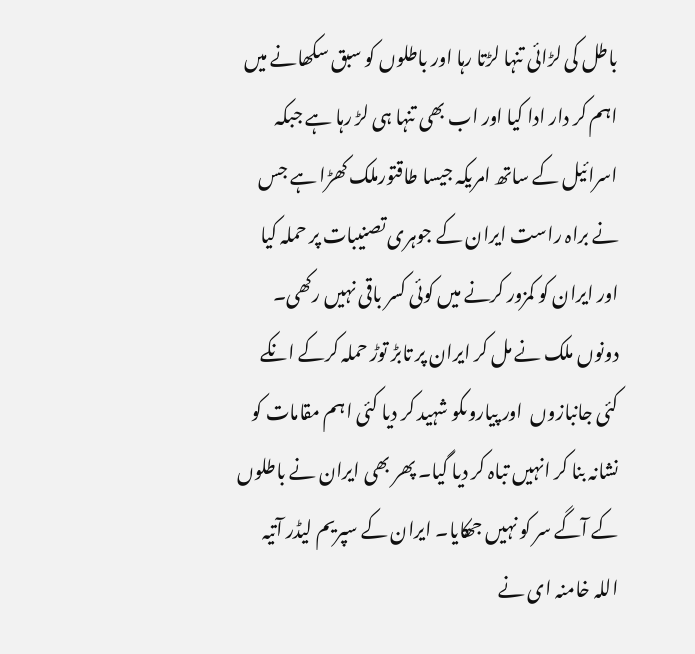باطل کی لڑائی تنہا لڑتا رہا اور باطلوں کو سبق سکھانے میں اہم کر دار ادا کیا اور اب بھی تنہا ہی لڑ رہا ہے جبکہ اسرائیل کے ساتھ امریکہ جیسا طاقتورملک کھڑا ہے جس نے براہ راست ایران کے جوہری تصنیبات پر حملہ کیا اور ایران کو کمزور کرنے میں کوئی کسر باقی نہیں رکھی۔ دونوں ملک نے مل کر ایران پر تابڑ توڑ حملہ کرکے انکے کئی جانبازوں  اور پیاروںکو شہید کر دیا کئی اہم مقامات کو نشانہ بنا کر انہیں تباہ کر دیا گیا۔ پھر بھی ایران نے باطلوں کے آگے سر کو نہیں جھکایا۔ ایران کے سپریم لیڈر آتیہ اللہ خامنہ ای نے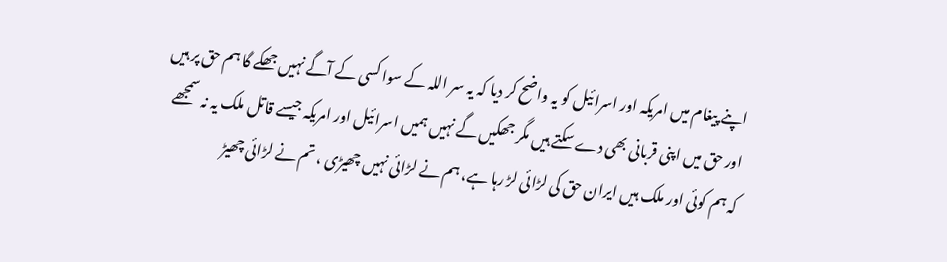اپنے پیغام میں امریکہ اور اسرائیل کو یہ واضح کر دیا کہ یہ سر اللہ کے سوا کسی کے آگے نہیں جھکے گا ہم حق پر ہیں اور حق میں اپنی قربانی بھی دے سکتے ہیں مگر جھکیں گے نہیں ہمیں اسرائیل اور امریکہ جیسے قاتل ملک یہ نہ سمجھے کہ ہم کوئی اور ملک ہیں ایران حق کی لڑائی لڑ رہا ہے، ہم نے لڑائی نہیں چھیڑی ، تم نے لڑائی چھیڑ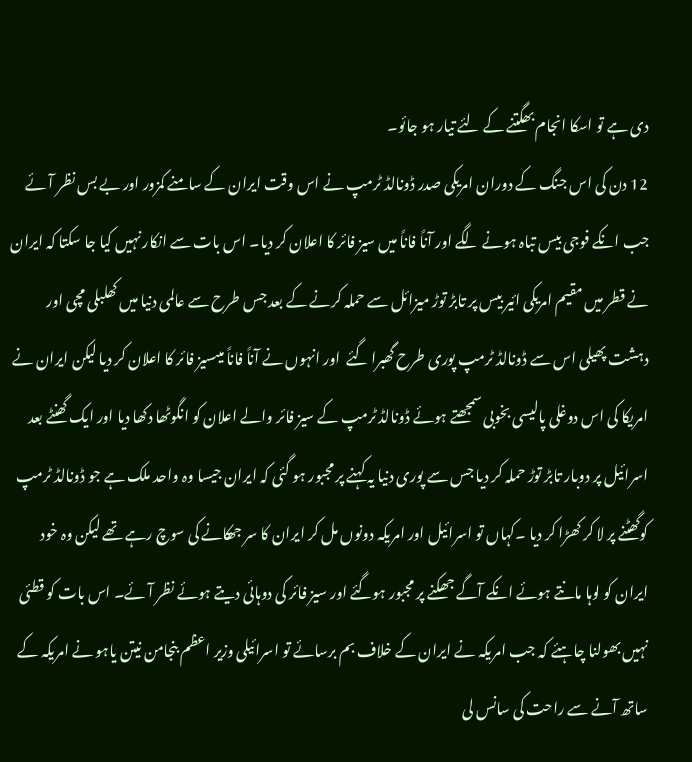دی ہے تو اسکا انجام بھگتنے کے لئے تیار ہو جائو۔
12 دن کی اس جنگ کے دوران امریکی صدر ڈونالڈ ٹرمپ نے اس وقت ایران کے سامنے کمزور اور بے بس نظر آئے جب انکے فوجی بیس تباہ ہونے لگے اور آناً فاناً میں سیز فائر کا اعلان کر دیا۔ اس بات سے انکار نہیں کیا جا سکتا کہ ایران نے قطر میں مقیم امریکی ائیر بیس پر تابڑ توڑ میزائل سے حملہ کرنے کے بعد جس طرح سے عالمی دنیا میں کھلبلی مچی اور دہشت پھیلی اس سے ڈونالڈ ٹرمپ پوری طرح گھبرا گئے  اور انہوں نے آناً فاناً میںسیز فائر کا اعلان کر دیا لیکن ایران نے امریکا کی اس دوغلی پالیسی بخوبی سمجھتے ہوئے ڈونالڈ ٹرمپ کے سیز فائر والے اعلان کو انگوٹھا دکھا دیا اور ایک گھنٹے بعد اسرائیل پر دوبار تابڑ توڑ حملہ کر دیا جس سے پوری دنیا یہ کہنے پر مجبور ہو گئی کہ ایران جیسا وہ واحد ملک ہے جو ڈونالڈ ٹرمپ کوگھٹنے پر لا کر کھڑا کر دیا ۔کہاں تو اسرائیل اور امریکہ دونوں مل کر ایران کا سر جھکانے کی سوچ رہے تھے لیکن وہ خود ایران کو لوہا مانتے ہوئے انکے آگے جھکنے پر مجبور ہوگئے اور سیز فائر کی دوہائی دیتے ہوئے نظر آئے۔ اس بات کو قطئی نہیں بھولنا چاہئے کہ جب امریکہ نے ایران کے خلاف بم برسائے تو اسرائیلی وزیر اعظم بنجامن نیتن یاہو نے امریکہ کے ساتھ آنے سے راحت کی سانس لی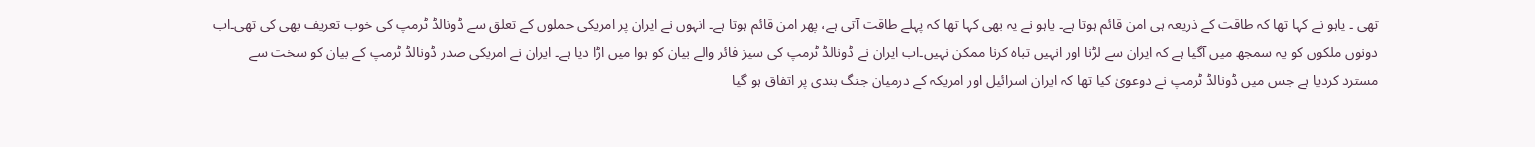تھی ۔ یاہو نے کہا تھا کہ طاقت کے ذریعہ ہی امن قائم ہوتا ہے۔ یاہو نے یہ بھی کہا تھا کہ پہلے طاقت آتی ہے، پھر امن قائم ہوتا ہے۔ انہوں نے ایران پر امریکی حملوں کے تعلق سے ڈونالڈ ٹرمپ کی خوب تعریف بھی کی تھی۔اب دونوں ملکوں کو یہ سمجھ میں آگیا ہے کہ ایران سے لڑنا اور انہیں تباہ کرنا ممکن نہیں۔اب ایران نے ڈونالڈ ٹرمپ کی سیز فائر والے بیان کو ہوا میں اڑا دیا ہے۔ ایران نے امریکی صدر ڈونالڈ ٹرمپ کے بیان کو سخت سے مسترد کردیا ہے جس میں ڈونالڈ ٹرمپ نے دوعویٰ کیا تھا کہ ایران اسرائیل اور امریکہ کے درمیان جنگ بندی پر اتفاق ہو گیا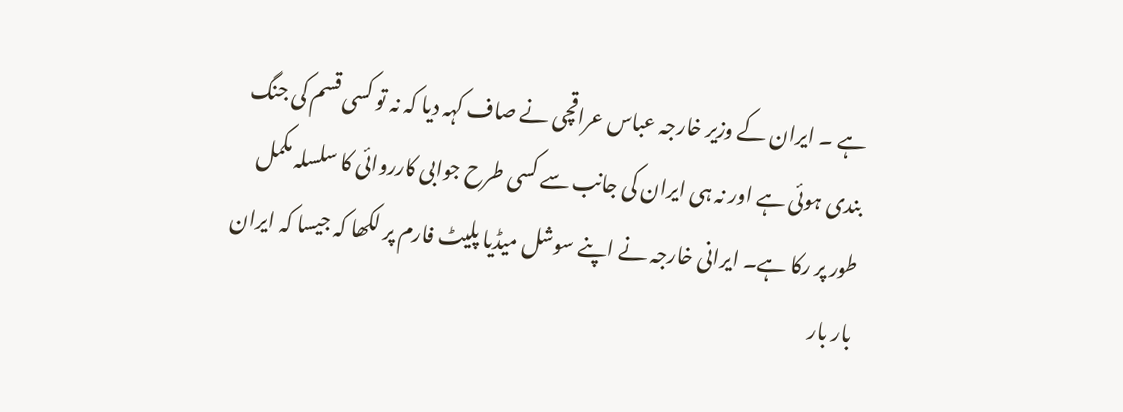ہے ۔ ایران کے وزیر خارجہ عباس عراقچی نے صاف کہہ دیا کہ نہ تو کسی قسم کی جنگ بندی ہوئی ہے اور نہ ہی ایران کی جانب سے کسی طرح جوابی کارروائی کا سلسلہ مکمل طور پر رکا ہے۔ ایرانی خارجہ نے اپنے سوشل میڈیا پلیٹ فارم پر لکھا کہ جیسا کہ ایران بار بار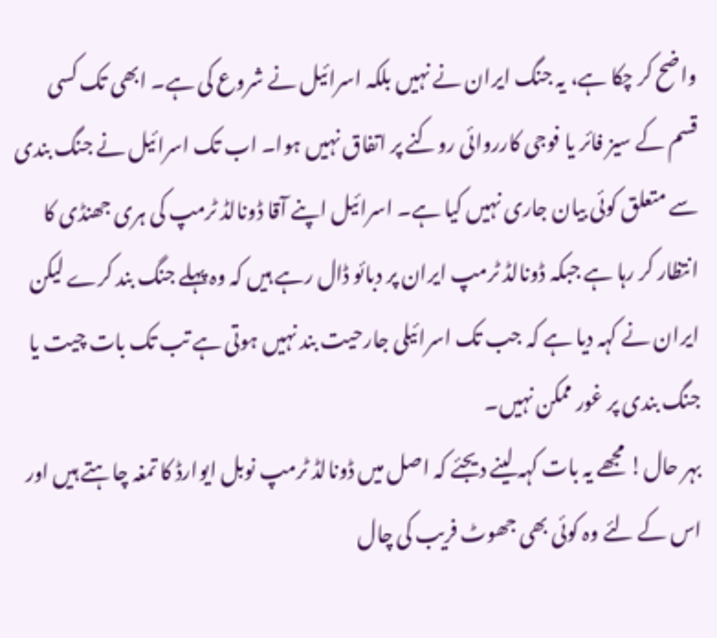واضح کر چکا ہے، یہ جنگ ایران نے نہیں بلکہ اسرائیل نے شروع کی ہے۔ ابھی تک کسی قسم کے سیز فائر یا فوجی کارروائی روکنے پر اتفاق نہیں ہوا۔ اب تک اسرائیل نے جنگ بندی سے متعلق کوئی بیان جاری نہیں کیا ہے۔ اسرائیل اپنے آقا ڈونالڈ ٹرمپ کی ہری جھنڈی کا انتظار کر رہا ہے جبکہ ڈونالڈ ٹرمپ ایران پر دبائو ڈال رہے ہیں کہ وہ پہلے جنگ بند کرے لیکن ایران نے کہہ دیا ہے کہ جب تک اسرائیلی جارحیت بند نہیں ہوتی ہے تب تک بات چیت یا جنگ بندی پر غور ممکن نہیں۔
بہر حال! مجھے یہ بات کہہ لینے دیجئے کہ اصل میں ڈونالڈ ٹرمپ نوبل ایوارڈ کا تمغہ چاہتے ہیں اور اس کے لئے وہ کوئی بھی جھوٹ فریب کی چال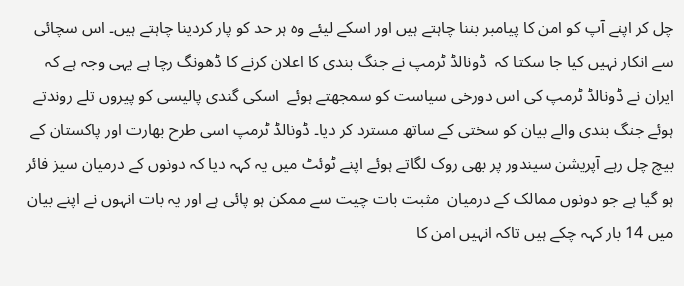چل کر اپنے آپ کو امن کا پیامبر بننا چاہتے ہیں اور اسکے لیئے وہ ہر حد کو پار کردینا چاہتے ہیں۔ اس سچائی سے انکار نہیں کیا جا سکتا کہ  ڈونالڈ ٹرمپ نے جنگ بندی کا اعلان کرنے کا ڈھونگ رچا ہے یہی وجہ ہے کہ ایران نے ڈونالڈ ٹرمپ کی اس دورخی سیاست کو سمجھتے ہوئے  اسکی گندی پالیسی کو پیروں تلے روندتے ہوئے جنگ بندی والے بیان کو سختی کے ساتھ مسترد کر دیا۔ ڈونالڈ ٹرمپ اسی طرح بھارت اور پاکستان کے بیچ چل رہے آپریشن سیندور پر بھی روک لگاتے ہوئے اپنے ٹوئٹ میں یہ کہہ دیا کہ دونوں کے درمیان سیز فائر ہو گیا ہے جو دونوں ممالک کے درمیان  مثبت بات چیت سے ممکن ہو پائی ہے اور یہ بات انہوں نے اپنے بیان میں 14 بار کہہ چکے ہیں تاکہ انہیں امن کا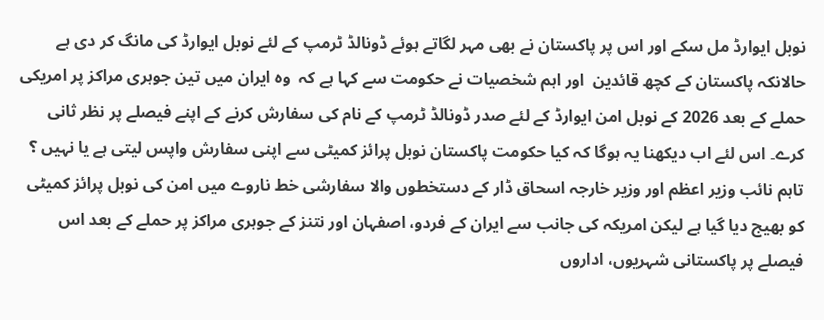نوبل ایوارڈ مل سکے اور اس پر پاکستان نے بھی مہر لگاتے ہوئے ڈونالڈ ٹرمپ کے لئے نوبل ایوارڈ کی مانگ کر دی ہے حالانکہ پاکستان کے کچھ قائدین  اور اہم شخصیات نے حکومت سے کہا ہے کہ  وہ ایران میں تین جوہری مراکز پر امریکی حملے کے بعد 2026 کے نوبل امن ایوارڈ کے لئے صدر ڈونالڈ ٹرمپ کے نام کی سفارش کرنے کے اپنے فیصلے پر نظر ثانی کرے۔ اس لئے اب دیکھنا یہ ہوگا کہ کیا حکومت پاکستان نوبل پرائز کمیٹی سے اپنی سفارش واپس لیتی ہے یا نہیں ؟ تاہم نائب وزیر اعظم اور وزیر خارجہ اسحاق ڈار کے دستخطوں والا سفارشی خط ناروے میں امن کی نوبل پرائز کمیٹی کو بھیج دیا گیا ہے لیکن امریکہ کی جانب سے ایران کے فردو، اصفہان اور نتنز کے جوہری مراکز پر حملے کے بعد اس فیصلے پر پاکستانی شہریوں، اداروں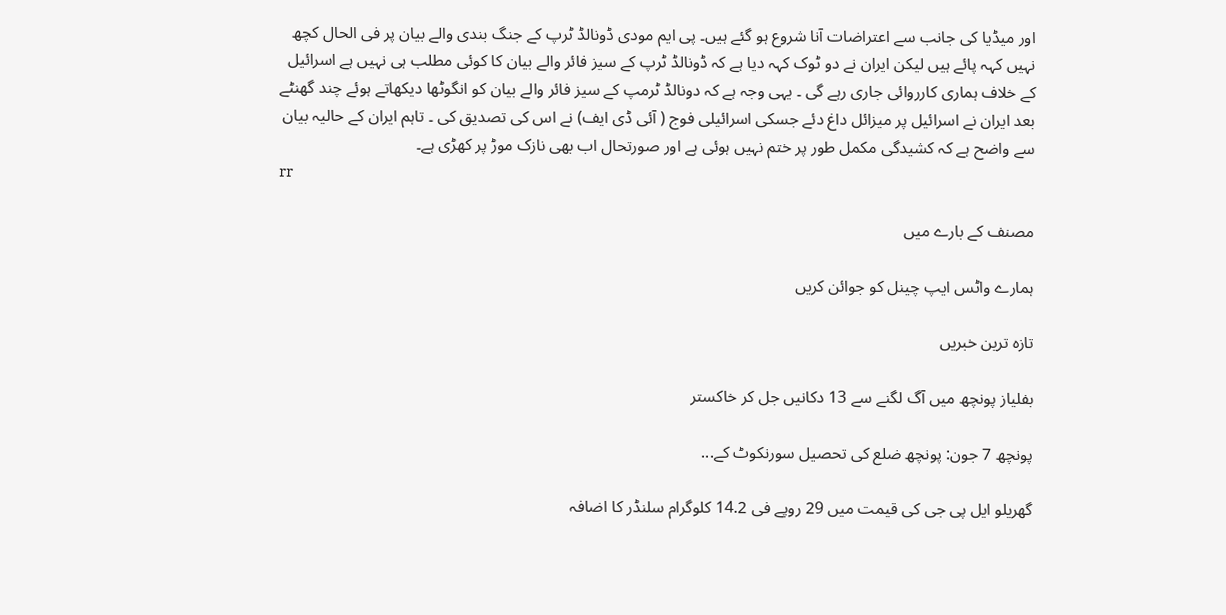اور میڈیا کی جانب سے اعتراضات آنا شروع ہو گئے ہیں۔ پی ایم مودی ڈونالڈ ٹرپ کے جنگ بندی والے بیان پر فی الحال کچھ نہیں کہہ پائے ہیں لیکن ایران نے دو ٹوک کہہ دیا ہے کہ ڈونالڈ ٹرپ کے سیز فائر والے بیان کا کوئی مطلب ہی نہیں ہے اسرائیل کے خلاف ہماری کارروائی جاری رہے گی ۔ یہی وجہ ہے کہ دونالڈ ٹرمپ کے سیز فائر والے بیان کو انگوٹھا دیکھاتے ہوئے چند گھنٹے بعد ایران نے اسرائیل پر میزائل داغ دئے جسکی اسرائیلی فوج ( آئی ڈی ایف) نے اس کی تصدیق کی ۔ تاہم ایران کے حالیہ بیان سے واضح ہے کہ کشیدگی مکمل طور پر ختم نہیں ہوئی ہے اور صورتحال اب بھی نازک موڑ پر کھڑی ہے۔
rr

مصنف کے بارے میں

ہمارے واٹس ایپ چینل کو جوائن کریں

تازہ ترین خبریں

بفلیاز پونچھ میں آگ لگنے سے 13 دکانیں جل کر خاکستر

پونچھ 7 جون: پونچھ ضلع کی تحصیل سورنکوٹ کے...

گھریلو ایل پی جی کی قیمت میں 29 روپے فی 14.2 کلوگرام سلنڈر کا اضافہ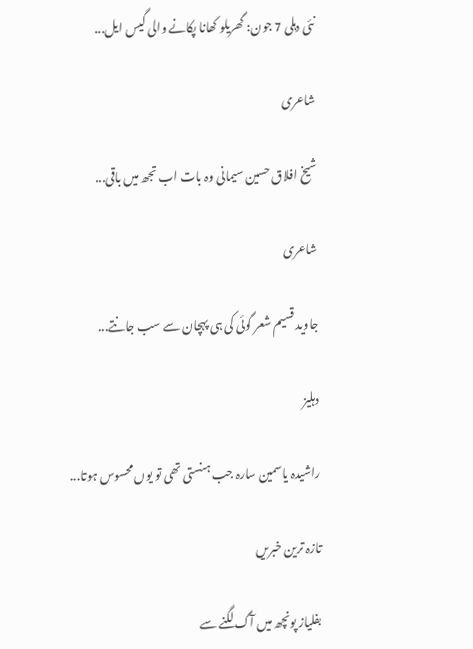نئی دہلی 7 جون: گھریلو کھانا پکانے والی گیس ایل...

شاعری

شیخ افلاق حسین سیمانی وہ بات اب تجھ میں باقی...

شاعری

جاوید قسیم شعر گوئی کی ہی پہچان سے سب جانتے...

دہلیز

راشیدہ یاسمین سارہ جب ہنستی تھی تو یوں محسوس ہوتا...

تازہ ترین خبریں

بفلیاز پونچھ میں آگ لگنے سے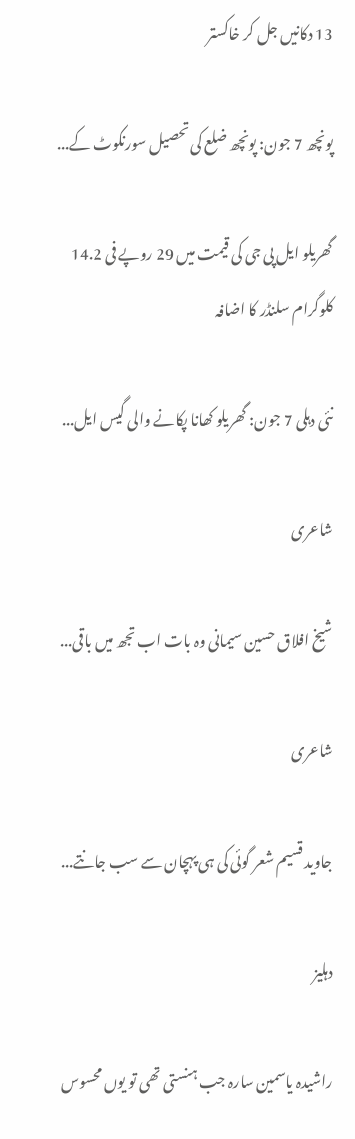13 دکانیں جل کر خاکستر

پونچھ 7 جون: پونچھ ضلع کی تحصیل سورنکوٹ کے...

گھریلو ایل پی جی کی قیمت میں 29 روپے فی 14.2 کلوگرام سلنڈر کا اضافہ

نئی دہلی 7 جون: گھریلو کھانا پکانے والی گیس ایل...

شاعری

شیخ افلاق حسین سیمانی وہ بات اب تجھ میں باقی...

شاعری

جاوید قسیم شعر گوئی کی ہی پہچان سے سب جانتے...

دہلیز

راشیدہ یاسمین سارہ جب ہنستی تھی تو یوں محسوس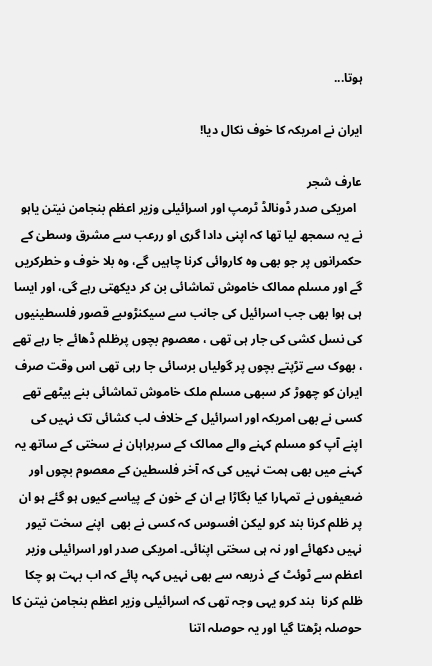ہوتا...

ایران نے امریکہ کا خوف نکال دیا!

عارف شجر
  امریکی صدر ڈونالڈ ٹرمپ اور اسرائیلی وزیر اعظم بنجامن نیتن یاہو نے یہ سمجھ لیا تھا کہ اپنی دادا گری او ررعب سے مشرق وسطیٰ کے حکمرانوں پر جو بھی وہ کاروائی کرنا چاہیں گے، وہ بلا خوف و خطرکریں گے اور مسلم ممالک خاموش تماشائی بن کر دیکھتی رہے گی، اور ایسا ہی ہوا بھی جب اسرائیل کی جانب سے سیکنڑوںبے قصور فلسطینیوں کی نسل کشی کی جار ہی تھی ، معصوم بچوں پرظلم ڈھائے جا رہے تھے ، بھوک سے تڑپتے بچوں پر گولیاں برسائی جا رہی تھی اس وقت صرف ایران کو چھوڑ کر سبھی مسلم ملک خاموش تماشائی بنے بیٹھے تھے کسی نے بھی امریکہ اور اسرائیل کے خلاف لب کشائی تک نہیں کی  اپنے آپ کو مسلم کہنے والے ممالک کے سربراہان نے سختی کے ساتھ یہ کہنے میں بھی ہمت نہیں کی کہ آخر فلسطین کے معصوم بچوں اور ضعیفوں نے تمہارا کیا بگاڑا ہے ان کے خون کے پیاسے کیوں ہو گئے ہو ان پر ظلم کرنا بند کرو لیکن افسوس کہ کسی نے بھی  اپنے سخت تیور نہیں دکھائے اور نہ ہی سختی اپنائی۔ امریکی صدر اور اسرائیلی وزیر اعظم سے ٹوئٹ کے ذریعہ سے بھی نہیں کہہ پائے کہ اب بہت ہو چکا ظلم کرنا  بند کرو یہی وجہ تھی کہ اسرائیلی وزیر اعظم بنجامن نیتن کا حوصلہ بڑھتا گیا اور یہ حوصلہ اتنا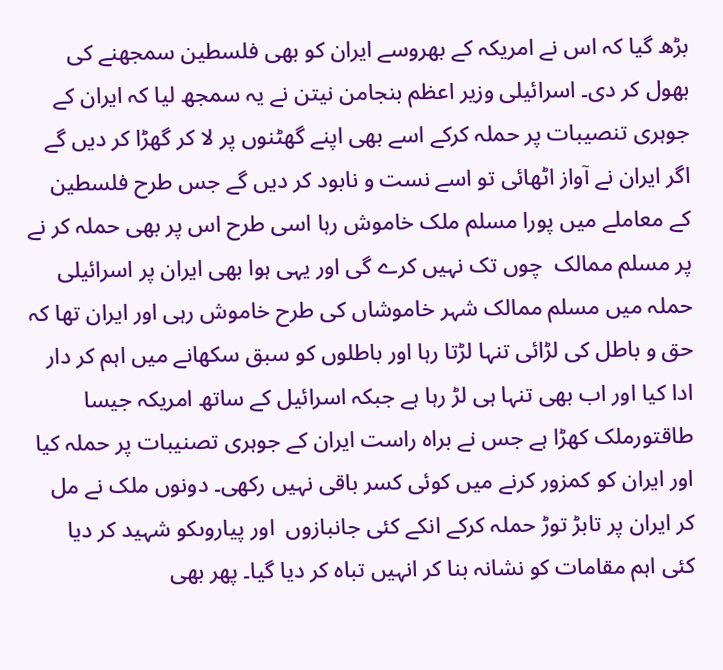بڑھ گیا کہ اس نے امریکہ کے بھروسے ایران کو بھی فلسطین سمجھنے کی بھول کر دی۔ اسرائیلی وزیر اعظم بنجامن نیتن نے یہ سمجھ لیا کہ ایران کے جوہری تنصیبات پر حملہ کرکے اسے بھی اپنے گھٹنوں پر لا کر گھڑا کر دیں گے اگر ایران نے آواز اٹھائی تو اسے نست و نابود کر دیں گے جس طرح فلسطین کے معاملے میں پورا مسلم ملک خاموش رہا اسی طرح اس پر بھی حملہ کر نے پر مسلم ممالک  چوں تک نہیں کرے گی اور یہی ہوا بھی ایران پر اسرائیلی حملہ میں مسلم ممالک شہر خاموشاں کی طرح خاموش رہی اور ایران تھا کہ حق و باطل کی لڑائی تنہا لڑتا رہا اور باطلوں کو سبق سکھانے میں اہم کر دار ادا کیا اور اب بھی تنہا ہی لڑ رہا ہے جبکہ اسرائیل کے ساتھ امریکہ جیسا طاقتورملک کھڑا ہے جس نے براہ راست ایران کے جوہری تصنیبات پر حملہ کیا اور ایران کو کمزور کرنے میں کوئی کسر باقی نہیں رکھی۔ دونوں ملک نے مل کر ایران پر تابڑ توڑ حملہ کرکے انکے کئی جانبازوں  اور پیاروںکو شہید کر دیا کئی اہم مقامات کو نشانہ بنا کر انہیں تباہ کر دیا گیا۔ پھر بھی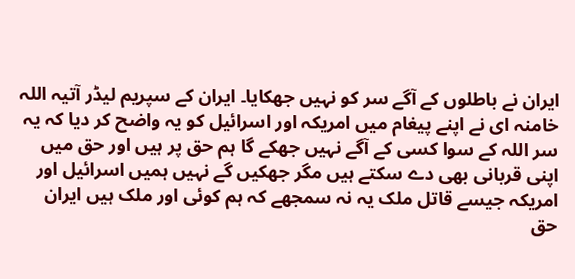ایران نے باطلوں کے آگے سر کو نہیں جھکایا۔ ایران کے سپریم لیڈر آتیہ اللہ خامنہ ای نے اپنے پیغام میں امریکہ اور اسرائیل کو یہ واضح کر دیا کہ یہ سر اللہ کے سوا کسی کے آگے نہیں جھکے گا ہم حق پر ہیں اور حق میں اپنی قربانی بھی دے سکتے ہیں مگر جھکیں گے نہیں ہمیں اسرائیل اور امریکہ جیسے قاتل ملک یہ نہ سمجھے کہ ہم کوئی اور ملک ہیں ایران حق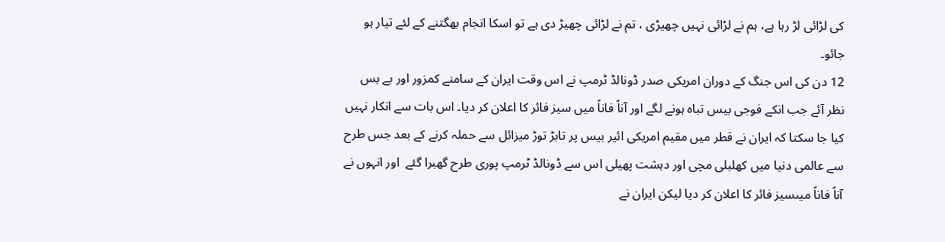کی لڑائی لڑ رہا ہے، ہم نے لڑائی نہیں چھیڑی ، تم نے لڑائی چھیڑ دی ہے تو اسکا انجام بھگتنے کے لئے تیار ہو جائو۔
12 دن کی اس جنگ کے دوران امریکی صدر ڈونالڈ ٹرمپ نے اس وقت ایران کے سامنے کمزور اور بے بس نظر آئے جب انکے فوجی بیس تباہ ہونے لگے اور آناً فاناً میں سیز فائر کا اعلان کر دیا۔ اس بات سے انکار نہیں کیا جا سکتا کہ ایران نے قطر میں مقیم امریکی ائیر بیس پر تابڑ توڑ میزائل سے حملہ کرنے کے بعد جس طرح سے عالمی دنیا میں کھلبلی مچی اور دہشت پھیلی اس سے ڈونالڈ ٹرمپ پوری طرح گھبرا گئے  اور انہوں نے آناً فاناً میںسیز فائر کا اعلان کر دیا لیکن ایران نے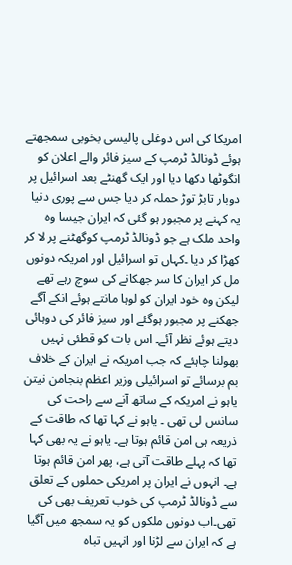امریکا کی اس دوغلی پالیسی بخوبی سمجھتے ہوئے ڈونالڈ ٹرمپ کے سیز فائر والے اعلان کو انگوٹھا دکھا دیا اور ایک گھنٹے بعد اسرائیل پر دوبار تابڑ توڑ حملہ کر دیا جس سے پوری دنیا یہ کہنے پر مجبور ہو گئی کہ ایران جیسا وہ واحد ملک ہے جو ڈونالڈ ٹرمپ کوگھٹنے پر لا کر کھڑا کر دیا ۔کہاں تو اسرائیل اور امریکہ دونوں مل کر ایران کا سر جھکانے کی سوچ رہے تھے لیکن وہ خود ایران کو لوہا مانتے ہوئے انکے آگے جھکنے پر مجبور ہوگئے اور سیز فائر کی دوہائی دیتے ہوئے نظر آئے۔ اس بات کو قطئی نہیں بھولنا چاہئے کہ جب امریکہ نے ایران کے خلاف بم برسائے تو اسرائیلی وزیر اعظم بنجامن نیتن یاہو نے امریکہ کے ساتھ آنے سے راحت کی سانس لی تھی ۔ یاہو نے کہا تھا کہ طاقت کے ذریعہ ہی امن قائم ہوتا ہے۔ یاہو نے یہ بھی کہا تھا کہ پہلے طاقت آتی ہے، پھر امن قائم ہوتا ہے۔ انہوں نے ایران پر امریکی حملوں کے تعلق سے ڈونالڈ ٹرمپ کی خوب تعریف بھی کی تھی۔اب دونوں ملکوں کو یہ سمجھ میں آگیا ہے کہ ایران سے لڑنا اور انہیں تباہ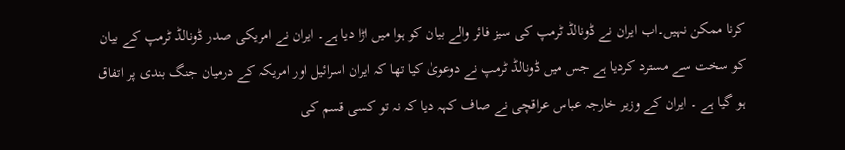کرنا ممکن نہیں۔اب ایران نے ڈونالڈ ٹرمپ کی سیز فائر والے بیان کو ہوا میں اڑا دیا ہے۔ ایران نے امریکی صدر ڈونالڈ ٹرمپ کے بیان کو سخت سے مسترد کردیا ہے جس میں ڈونالڈ ٹرمپ نے دوعویٰ کیا تھا کہ ایران اسرائیل اور امریکہ کے درمیان جنگ بندی پر اتفاق ہو گیا ہے ۔ ایران کے وزیر خارجہ عباس عراقچی نے صاف کہہ دیا کہ نہ تو کسی قسم کی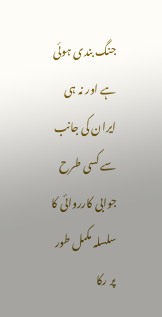جنگ بندی ہوئی ہے اور نہ ہی ایران کی جانب سے کسی طرح جوابی کارروائی کا سلسلہ مکمل طور پر رکا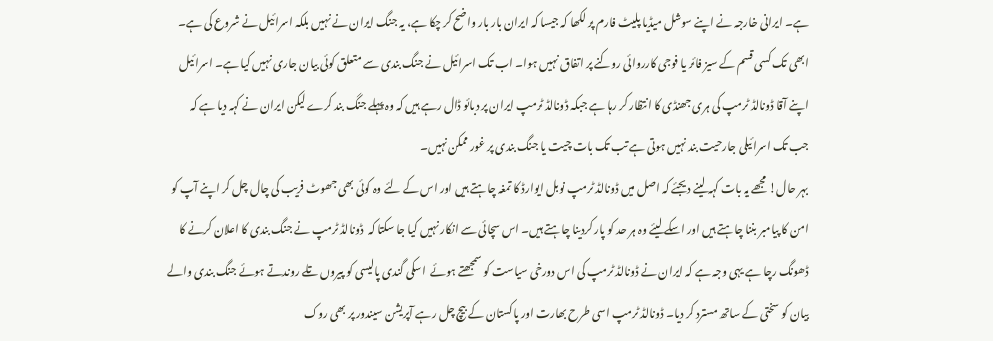ہے۔ ایرانی خارجہ نے اپنے سوشل میڈیا پلیٹ فارم پر لکھا کہ جیسا کہ ایران بار بار واضح کر چکا ہے، یہ جنگ ایران نے نہیں بلکہ اسرائیل نے شروع کی ہے۔ ابھی تک کسی قسم کے سیز فائر یا فوجی کارروائی روکنے پر اتفاق نہیں ہوا۔ اب تک اسرائیل نے جنگ بندی سے متعلق کوئی بیان جاری نہیں کیا ہے۔ اسرائیل اپنے آقا ڈونالڈ ٹرمپ کی ہری جھنڈی کا انتظار کر رہا ہے جبکہ ڈونالڈ ٹرمپ ایران پر دبائو ڈال رہے ہیں کہ وہ پہلے جنگ بند کرے لیکن ایران نے کہہ دیا ہے کہ جب تک اسرائیلی جارحیت بند نہیں ہوتی ہے تب تک بات چیت یا جنگ بندی پر غور ممکن نہیں۔
بہر حال! مجھے یہ بات کہہ لینے دیجئے کہ اصل میں ڈونالڈ ٹرمپ نوبل ایوارڈ کا تمغہ چاہتے ہیں اور اس کے لئے وہ کوئی بھی جھوٹ فریب کی چال چل کر اپنے آپ کو امن کا پیامبر بننا چاہتے ہیں اور اسکے لیئے وہ ہر حد کو پار کردینا چاہتے ہیں۔ اس سچائی سے انکار نہیں کیا جا سکتا کہ  ڈونالڈ ٹرمپ نے جنگ بندی کا اعلان کرنے کا ڈھونگ رچا ہے یہی وجہ ہے کہ ایران نے ڈونالڈ ٹرمپ کی اس دورخی سیاست کو سمجھتے ہوئے  اسکی گندی پالیسی کو پیروں تلے روندتے ہوئے جنگ بندی والے بیان کو سختی کے ساتھ مسترد کر دیا۔ ڈونالڈ ٹرمپ اسی طرح بھارت اور پاکستان کے بیچ چل رہے آپریشن سیندور پر بھی روک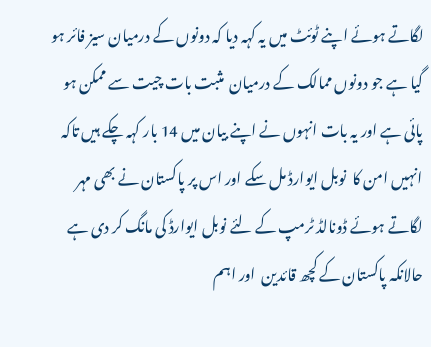لگاتے ہوئے اپنے ٹوئٹ میں یہ کہہ دیا کہ دونوں کے درمیان سیز فائر ہو گیا ہے جو دونوں ممالک کے درمیان  مثبت بات چیت سے ممکن ہو پائی ہے اور یہ بات انہوں نے اپنے بیان میں 14 بار کہہ چکے ہیں تاکہ انہیں امن کا  نوبل ایوارڈ مل سکے اور اس پر پاکستان نے بھی مہر لگاتے ہوئے ڈونالڈ ٹرمپ کے لئے نوبل ایوارڈ کی مانگ کر دی ہے حالانکہ پاکستان کے کچھ قائدین  اور اہم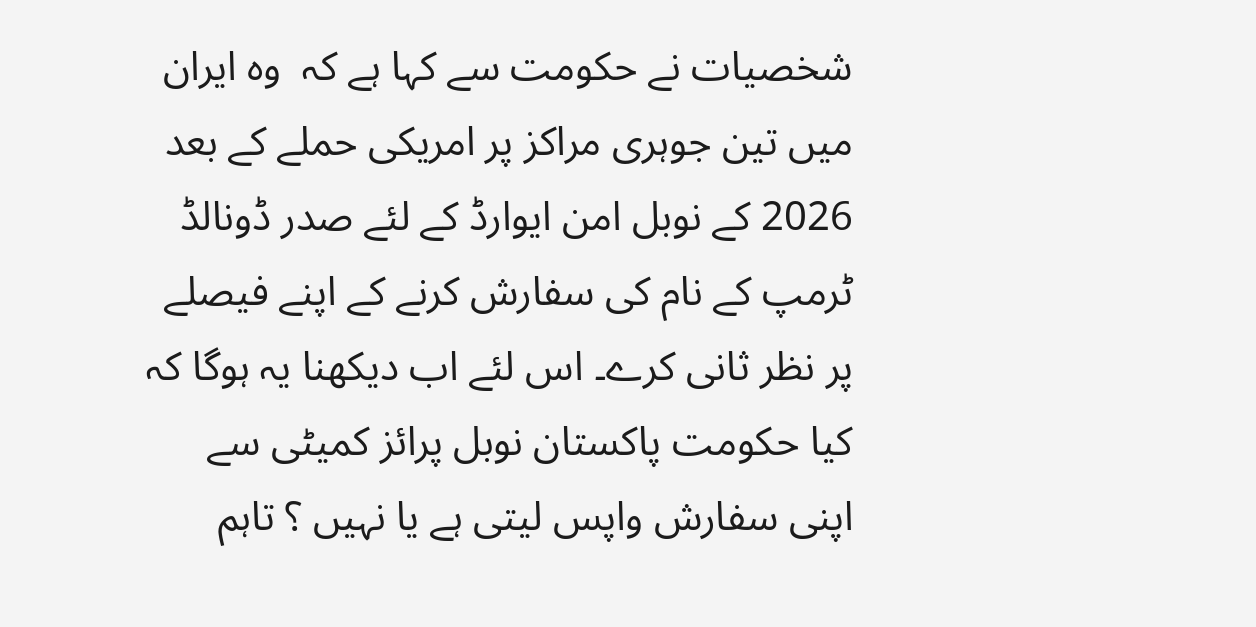شخصیات نے حکومت سے کہا ہے کہ  وہ ایران میں تین جوہری مراکز پر امریکی حملے کے بعد 2026 کے نوبل امن ایوارڈ کے لئے صدر ڈونالڈ ٹرمپ کے نام کی سفارش کرنے کے اپنے فیصلے پر نظر ثانی کرے۔ اس لئے اب دیکھنا یہ ہوگا کہ کیا حکومت پاکستان نوبل پرائز کمیٹی سے اپنی سفارش واپس لیتی ہے یا نہیں ؟ تاہم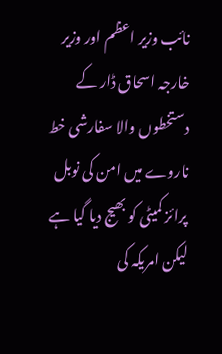نائب وزیر اعظم اور وزیر خارجہ اسحاق ڈار کے دستخطوں والا سفارشی خط ناروے میں امن کی نوبل پرائز کمیٹی کو بھیج دیا گیا ہے لیکن امریکہ کی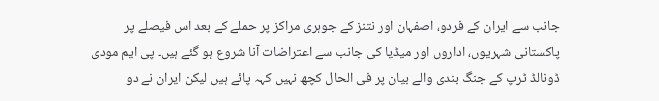جانب سے ایران کے فردو، اصفہان اور نتنز کے جوہری مراکز پر حملے کے بعد اس فیصلے پر پاکستانی شہریوں، اداروں اور میڈیا کی جانب سے اعتراضات آنا شروع ہو گئے ہیں۔ پی ایم مودی ڈونالڈ ٹرپ کے جنگ بندی والے بیان پر فی الحال کچھ نہیں کہہ پائے ہیں لیکن ایران نے دو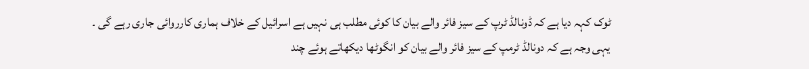ٹوک کہہ دیا ہے کہ ڈونالڈ ٹرپ کے سیز فائر والے بیان کا کوئی مطلب ہی نہیں ہے اسرائیل کے خلاف ہماری کارروائی جاری رہے گی ۔ یہی وجہ ہے کہ دونالڈ ٹرمپ کے سیز فائر والے بیان کو انگوٹھا دیکھاتے ہوئے چند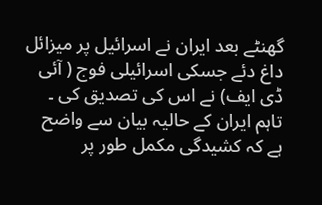گھنٹے بعد ایران نے اسرائیل پر میزائل داغ دئے جسکی اسرائیلی فوج ( آئی ڈی ایف) نے اس کی تصدیق کی ۔ تاہم ایران کے حالیہ بیان سے واضح ہے کہ کشیدگی مکمل طور پر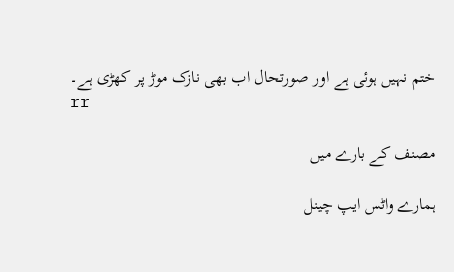ختم نہیں ہوئی ہے اور صورتحال اب بھی نازک موڑ پر کھڑی ہے۔
rr

مصنف کے بارے میں

ہمارے واٹس ایپ چینل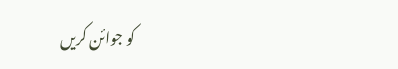کو جوائن کریں